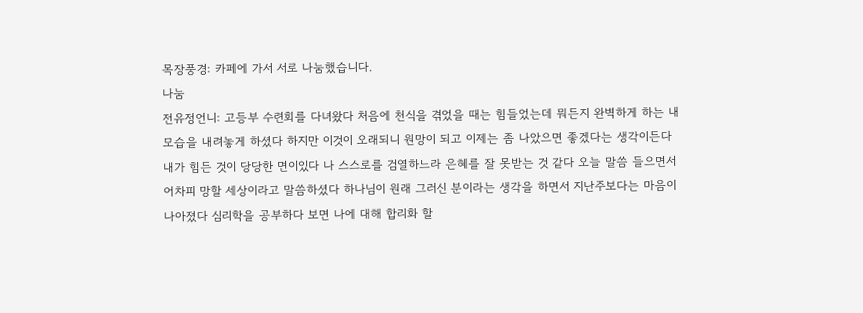목장풍경: 카페에 가서 서로 나눔했습니다.
나눔
전유정언니: 고등부 수련회를 다녀왔다 처음에 천식을 겪었을 때는 힘들었는데 뭐든지 완벽하게 하는 내 모습을 내려놓게 하셨다 하지만 이것이 오래되니 원망이 되고 이제는 좀 나았으면 좋겠다는 생각이든다 내가 힘든 것이 당당한 면이있다 나 스스로를 검열하느라 은혜를 잘 못받는 것 같다 오늘 말씀 들으면서 어차피 망할 세상이라고 말씀하셨다 하나님이 원래 그러신 분이라는 생각을 하면서 지난주보다는 마음이 나아졌다 심리학을 공부하다 보면 나에 대해 합리화 할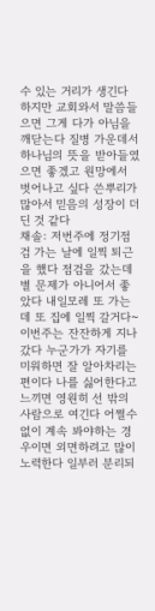수 있는 거리가 생긴다 하지만 교회와서 말씀들으면 그게 다가 아님을 깨닫는다 질병 가운데서 하나님의 뜻을 받아들였으면 좋겠고 원망에서 벗어나고 싶다 쓴뿌리가 많아서 믿음의 성장이 더딘 것 같다
채솔: 저번주에 정기점검 가는 날에 일찍 퇴근을 했다 점검을 갔는데 별 문제가 아니어서 좋았다 내일모레 또 가는데 또 집에 일찍 갈거다~ 이번주는 잔잔하게 지나갔다 누군가가 자기를 미워하면 잘 알아차리는 편이다 나를 싫어한다고 느끼면 영원히 선 밖의 사람으로 여긴다 어쩔수 없이 계속 봐야하는 경우이면 외면하려고 많이 노력한다 일부러 분리되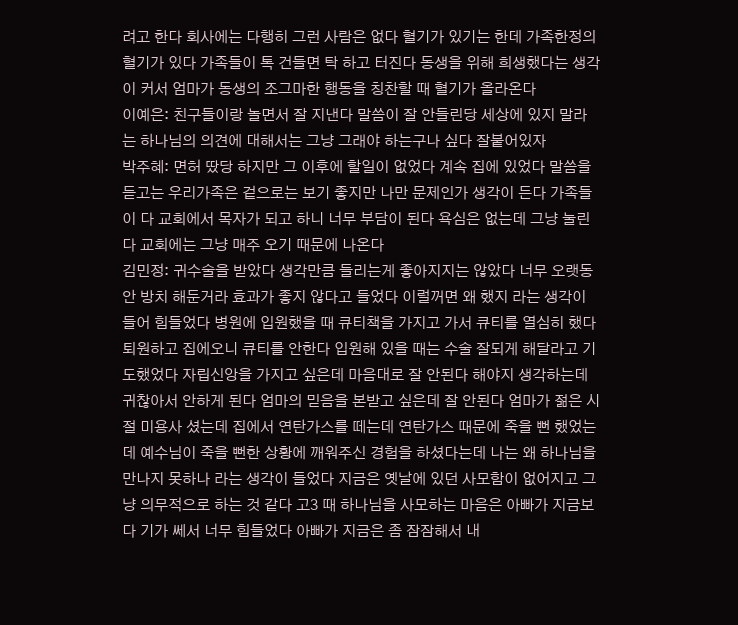려고 한다 회사에는 다행히 그런 사람은 없다 혈기가 있기는 한데 가족한정의 혈기가 있다 가족들이 톡 건들면 탁 하고 터진다 동생을 위해 희생했다는 생각이 커서 엄마가 동생의 조그마한 행동을 칭찬할 때 혈기가 올라온다
이예은: 친구들이랑 놀면서 잘 지낸다 말씀이 잘 안들린당 세상에 있지 말라는 하나님의 의견에 대해서는 그냥 그래야 하는구나 싶다 잘붙어있자
박주혜: 면허 땄당 하지만 그 이후에 할일이 없었다 계속 집에 있었다 말씀을 듣고는 우리가족은 겉으로는 보기 좋지만 나만 문제인가 생각이 든다 가족들이 다 교회에서 목자가 되고 하니 너무 부담이 된다 욕심은 없는데 그냥 눌린다 교회에는 그냥 매주 오기 때문에 나온다
김민정: 귀수술을 받았다 생각만큼 들리는게 좋아지지는 않았다 너무 오랫동안 방치 해둔거라 효과가 좋지 않다고 들었다 이럴꺼면 왜 했지 라는 생각이 들어 힘들었다 병원에 입원했을 때 큐티책을 가지고 가서 큐티를 열심히 했다 퇴원하고 집에오니 큐티를 안한다 입원해 있을 때는 수술 잘되게 해달라고 기도했었다 자립신앙을 가지고 싶은데 마음대로 잘 안된다 해야지 생각하는데 귀찮아서 안하게 된다 엄마의 믿음을 본받고 싶은데 잘 안된다 엄마가 젊은 시절 미용사 셨는데 집에서 연탄가스를 떼는데 연탄가스 때문에 죽을 뻔 했었는데 예수님이 죽을 뻔한 상황에 깨워주신 경험을 하셨다는데 나는 왜 하나님을 만나지 못하나 라는 생각이 들었다 지금은 옛날에 있던 사모함이 없어지고 그냥 의무적으로 하는 것 같다 고3 때 하나님을 사모하는 마음은 아빠가 지금보다 기가 쎄서 너무 힘들었다 아빠가 지금은 좀 잠잠해서 내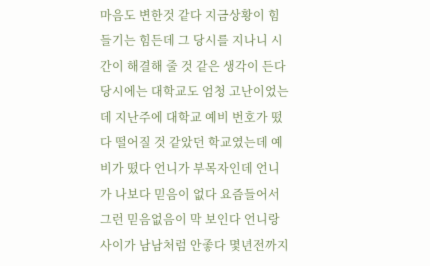마음도 변한것 같다 지금상황이 힘들기는 힘든데 그 당시를 지나니 시간이 해결해 줄 것 같은 생각이 든다 당시에는 대학교도 엄청 고난이었는데 지난주에 대학교 예비 번호가 떴다 떨어질 것 같았던 학교였는데 예비가 떴다 언니가 부목자인데 언니가 나보다 믿음이 없다 요즘들어서 그런 믿음없음이 막 보인다 언니랑 사이가 남남처럼 안좋다 몇년전까지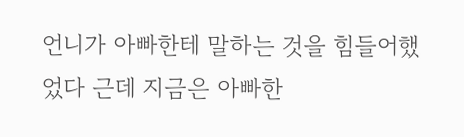언니가 아빠한테 말하는 것을 힘들어했었다 근데 지금은 아빠한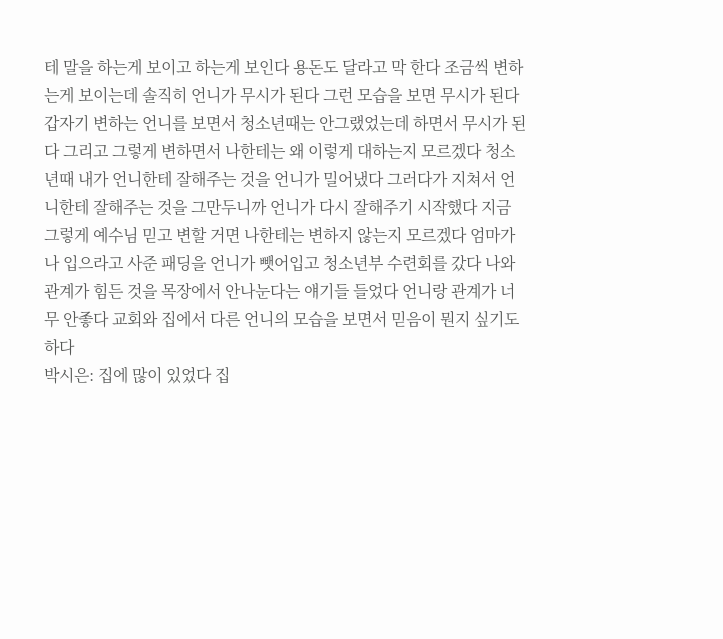테 말을 하는게 보이고 하는게 보인다 용돈도 달라고 막 한다 조금씩 변하는게 보이는데 솔직히 언니가 무시가 된다 그런 모습을 보면 무시가 된다 갑자기 변하는 언니를 보면서 청소년때는 안그랬었는데 하면서 무시가 된다 그리고 그렇게 변하면서 나한테는 왜 이렇게 대하는지 모르겠다 청소년때 내가 언니한테 잘해주는 것을 언니가 밀어냈다 그러다가 지쳐서 언니한테 잘해주는 것을 그만두니까 언니가 다시 잘해주기 시작했다 지금 그렇게 예수님 믿고 변할 거면 나한테는 변하지 않는지 모르겠다 엄마가 나 입으라고 사준 패딩을 언니가 뺏어입고 청소년부 수련회를 갔다 나와 관계가 힘든 것을 목장에서 안나눈다는 얘기들 들었다 언니랑 관계가 너무 안좋다 교회와 집에서 다른 언니의 모습을 보면서 믿음이 뭔지 싶기도 하다
박시은: 집에 많이 있었다 집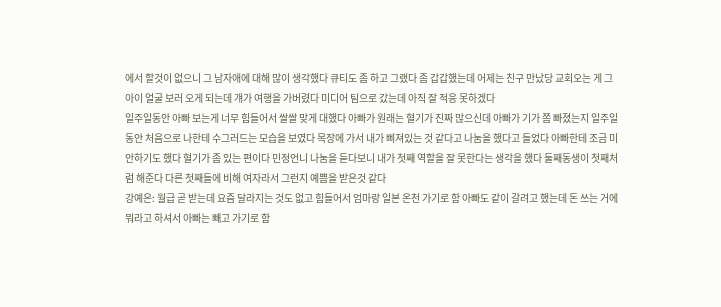에서 할것이 없으니 그 남자애에 대해 많이 생각했다 큐티도 좀 하고 그랬다 좀 갑갑했는데 어제는 친구 만났당 교회오는 게 그 아이 얼굴 보러 오게 되는데 걔가 여행을 가버렸다 미디어 팀으로 갔는데 아직 잘 적응 못하겠다
일주일동안 아빠 보는게 너무 힘들어서 쌀쌀 맞게 대했다 아빠가 원래는 혈기가 진짜 많으신데 아빠가 기가 쫌 빠졌는지 일주일동안 처음으로 나한테 수그러드는 모습을 보였다 목장에 가서 내가 삐져있는 것 같다고 나눔을 했다고 들었다 아빠한테 조금 미안하기도 했다 혈기가 좀 있는 편이다 민정언니 나눔을 듣다보니 내가 첫째 역할을 잘 못한다는 생각을 했다 둘째동생이 첫째처럼 해준다 다른 첫째들에 비해 여자라서 그런지 예쁨을 받은것 같다
강예은: 월급 곧 받는데 요즘 달라지는 것도 없고 힘들어서 엄마랑 일본 온천 가기로 함 아빠도 같이 갈려고 했는데 돈 쓰는 거에 뭐라고 하셔서 아빠는 빼고 가기로 함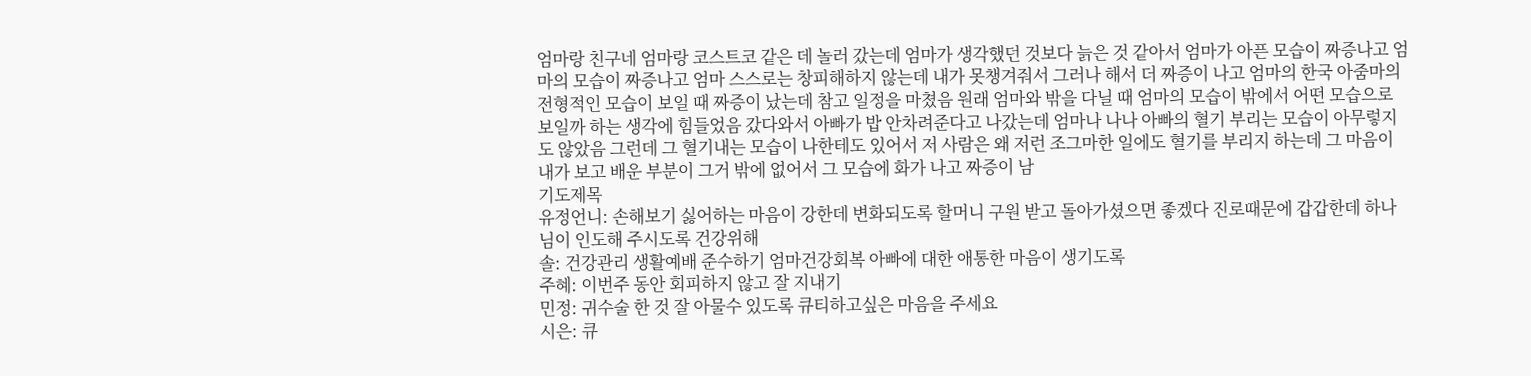엄마랑 친구네 엄마랑 코스트코 같은 데 놀러 갔는데 엄마가 생각했던 것보다 늙은 것 같아서 엄마가 아픈 모습이 짜증나고 엄마의 모습이 짜증나고 엄마 스스로는 창피해하지 않는데 내가 못챙겨줘서 그러나 해서 더 짜증이 나고 엄마의 한국 아줌마의 전형적인 모습이 보일 때 짜증이 났는데 참고 일정을 마쳤음 원래 엄마와 밖을 다닐 때 엄마의 모습이 밖에서 어떤 모습으로 보일까 하는 생각에 힘들었음 갔다와서 아빠가 밥 안차려준다고 나갔는데 엄마나 나나 아빠의 혈기 부리는 모습이 아무렇지도 않았음 그런데 그 혈기내는 모습이 나한테도 있어서 저 사람은 왜 저런 조그마한 일에도 혈기를 부리지 하는데 그 마음이 내가 보고 배운 부분이 그거 밖에 없어서 그 모습에 화가 나고 짜증이 남
기도제목
유정언니: 손해보기 싫어하는 마음이 강한데 변화되도록 할머니 구원 받고 돌아가셨으면 좋겠다 진로때문에 갑갑한데 하나님이 인도해 주시도록 건강위해
솔: 건강관리 생활예배 준수하기 엄마건강회복 아빠에 대한 애통한 마음이 생기도록
주혜: 이번주 동안 회피하지 않고 잘 지내기
민정: 귀수술 한 것 잘 아물수 있도록 큐티하고싶은 마음을 주세요
시은: 큐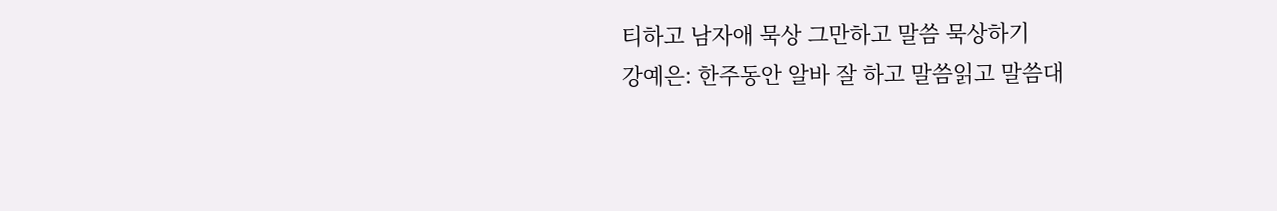티하고 남자애 묵상 그만하고 말씀 묵상하기
강예은: 한주동안 알바 잘 하고 말씀읽고 말씀대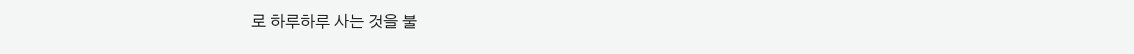로 하루하루 사는 것을 불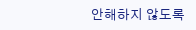안해하지 않도록